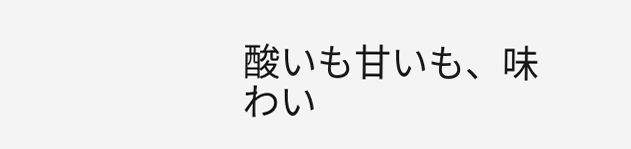酸いも甘いも、味わい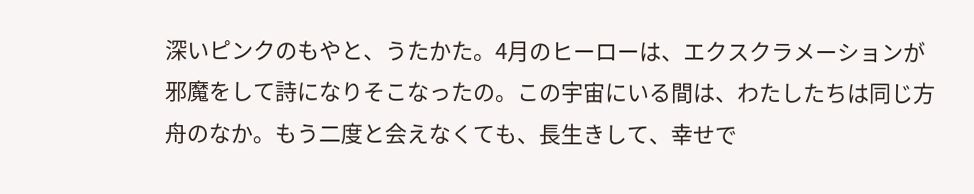深いピンクのもやと、うたかた。4月のヒーローは、エクスクラメーションが邪魔をして詩になりそこなったの。この宇宙にいる間は、わたしたちは同じ方舟のなか。もう二度と会えなくても、長生きして、幸せで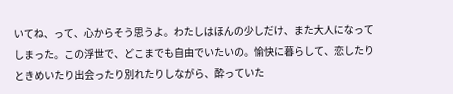いてね、って、心からそう思うよ。わたしはほんの少しだけ、また大人になってしまった。この浮世で、どこまでも自由でいたいの。愉快に暮らして、恋したりときめいたり出会ったり別れたりしながら、酔っていた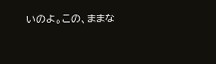いのよ。この、ままな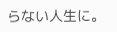らない人生に。